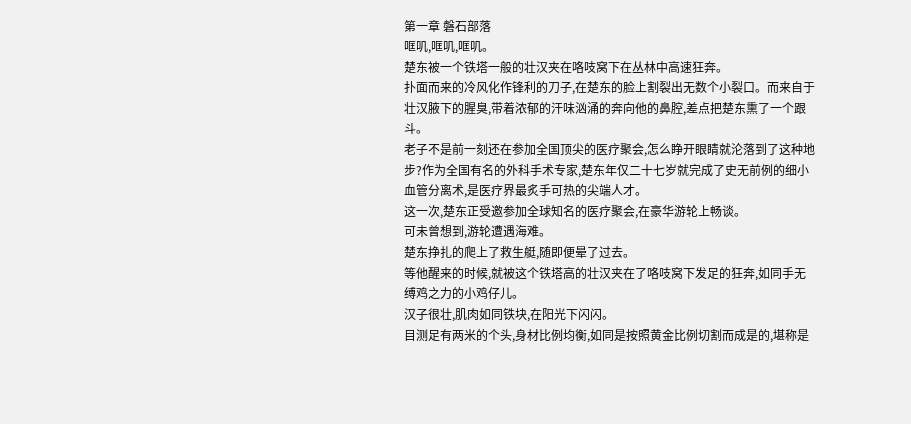第一章 磐石部落
哐叽,哐叽,哐叽。
楚东被一个铁塔一般的壮汉夹在咯吱窝下在丛林中高速狂奔。
扑面而来的冷风化作锋利的刀子,在楚东的脸上割裂出无数个小裂口。而来自于壮汉腋下的腥臭,带着浓郁的汗味汹涌的奔向他的鼻腔,差点把楚东熏了一个跟斗。
老子不是前一刻还在参加全国顶尖的医疗聚会,怎么睁开眼睛就沦落到了这种地步?作为全国有名的外科手术专家,楚东年仅二十七岁就完成了史无前例的细小血管分离术,是医疗界最炙手可热的尖端人才。
这一次,楚东正受邀参加全球知名的医疗聚会,在豪华游轮上畅谈。
可未曾想到,游轮遭遇海难。
楚东挣扎的爬上了救生艇,随即便晕了过去。
等他醒来的时候,就被这个铁塔高的壮汉夹在了咯吱窝下发足的狂奔,如同手无缚鸡之力的小鸡仔儿。
汉子很壮,肌肉如同铁块,在阳光下闪闪。
目测足有两米的个头,身材比例均衡,如同是按照黄金比例切割而成是的,堪称是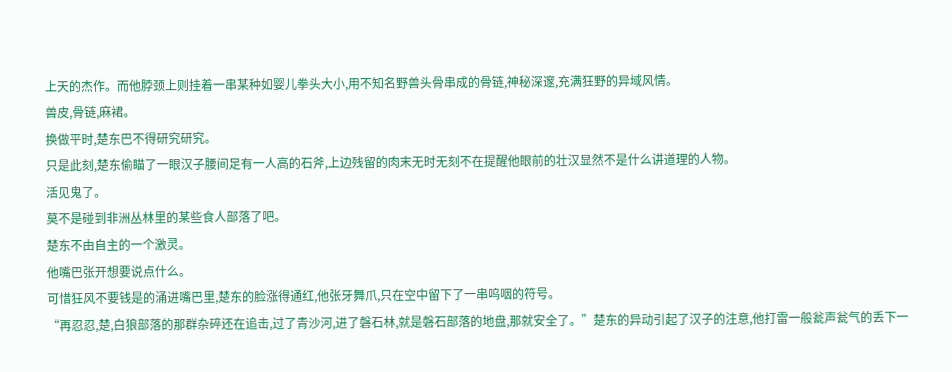上天的杰作。而他脖颈上则挂着一串某种如婴儿拳头大小,用不知名野兽头骨串成的骨链,神秘深邃,充满狂野的异域风情。
兽皮,骨链,麻裙。
换做平时,楚东巴不得研究研究。
只是此刻,楚东偷瞄了一眼汉子腰间足有一人高的石斧,上边残留的肉末无时无刻不在提醒他眼前的壮汉显然不是什么讲道理的人物。
活见鬼了。
莫不是碰到非洲丛林里的某些食人部落了吧。
楚东不由自主的一个激灵。
他嘴巴张开想要说点什么。
可惜狂风不要钱是的涌进嘴巴里,楚东的脸涨得通红,他张牙舞爪,只在空中留下了一串呜咽的符号。
“再忍忍,楚,白狼部落的那群杂碎还在追击,过了青沙河,进了磐石林,就是磐石部落的地盘,那就安全了。”楚东的异动引起了汉子的注意,他打雷一般瓮声瓮气的丢下一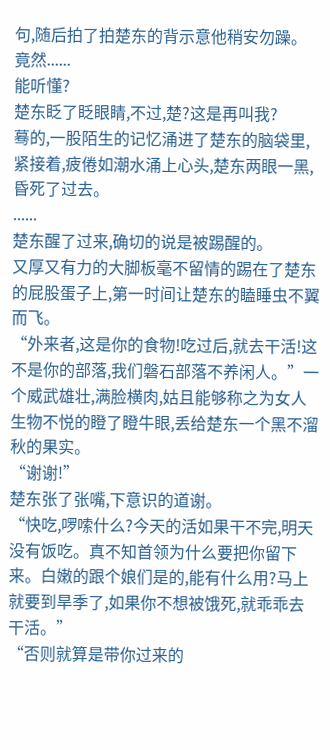句,随后拍了拍楚东的背示意他稍安勿躁。
竟然......
能听懂?
楚东眨了眨眼睛,不过,楚?这是再叫我?
蓦的,一股陌生的记忆涌进了楚东的脑袋里,紧接着,疲倦如潮水涌上心头,楚东两眼一黑,昏死了过去。
......
楚东醒了过来,确切的说是被踢醒的。
又厚又有力的大脚板毫不留情的踢在了楚东的屁股蛋子上,第一时间让楚东的瞌睡虫不翼而飞。
“外来者,这是你的食物!吃过后,就去干活!这不是你的部落,我们磐石部落不养闲人。”一个威武雄壮,满脸横肉,姑且能够称之为女人生物不悦的瞪了瞪牛眼,丢给楚东一个黑不溜秋的果实。
“谢谢!”
楚东张了张嘴,下意识的道谢。
“快吃,啰嗦什么?今天的活如果干不完,明天没有饭吃。真不知首领为什么要把你留下来。白嫩的跟个娘们是的,能有什么用?马上就要到旱季了,如果你不想被饿死,就乖乖去干活。”
“否则就算是带你过来的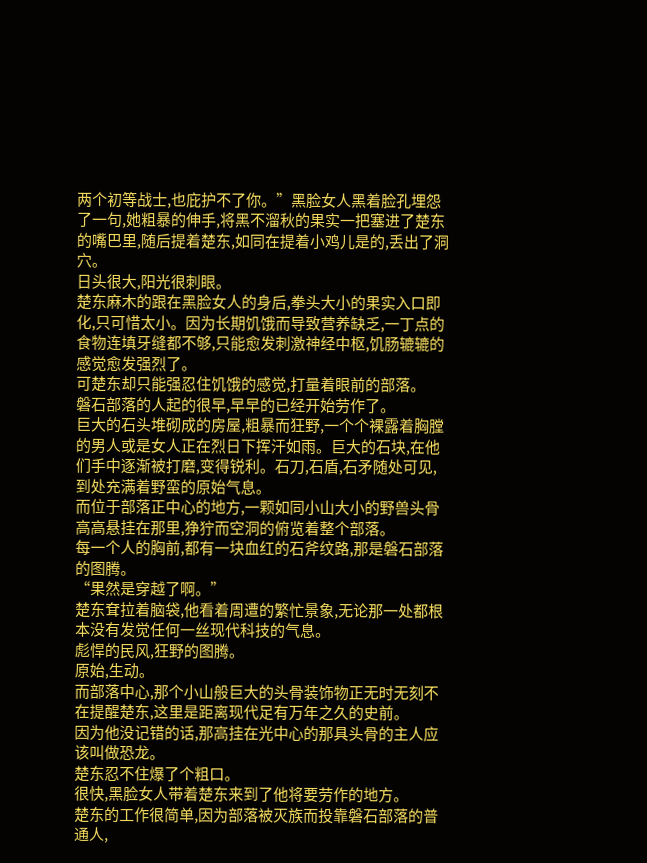两个初等战士,也庇护不了你。”黑脸女人黑着脸孔埋怨了一句,她粗暴的伸手,将黑不溜秋的果实一把塞进了楚东的嘴巴里,随后提着楚东,如同在提着小鸡儿是的,丢出了洞穴。
日头很大,阳光很刺眼。
楚东麻木的跟在黑脸女人的身后,拳头大小的果实入口即化,只可惜太小。因为长期饥饿而导致营养缺乏,一丁点的食物连填牙缝都不够,只能愈发刺激神经中枢,饥肠辘辘的感觉愈发强烈了。
可楚东却只能强忍住饥饿的感觉,打量着眼前的部落。
磐石部落的人起的很早,早早的已经开始劳作了。
巨大的石头堆砌成的房屋,粗暴而狂野,一个个裸露着胸膛的男人或是女人正在烈日下挥汗如雨。巨大的石块,在他们手中逐渐被打磨,变得锐利。石刀,石盾,石矛随处可见,到处充满着野蛮的原始气息。
而位于部落正中心的地方,一颗如同小山大小的野兽头骨高高悬挂在那里,狰狞而空洞的俯览着整个部落。
每一个人的胸前,都有一块血红的石斧纹路,那是磐石部落的图腾。
“果然是穿越了啊。”
楚东耷拉着脑袋,他看着周遭的繁忙景象,无论那一处都根本没有发觉任何一丝现代科技的气息。
彪悍的民风,狂野的图腾。
原始,生动。
而部落中心,那个小山般巨大的头骨装饰物正无时无刻不在提醒楚东,这里是距离现代足有万年之久的史前。
因为他没记错的话,那高挂在光中心的那具头骨的主人应该叫做恐龙。
楚东忍不住爆了个粗口。
很快,黑脸女人带着楚东来到了他将要劳作的地方。
楚东的工作很简单,因为部落被灭族而投靠磐石部落的普通人,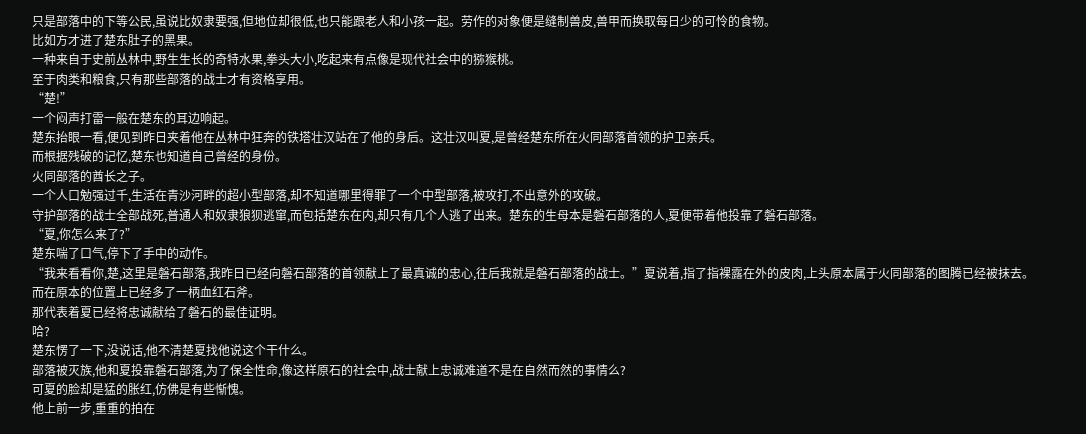只是部落中的下等公民,虽说比奴隶要强,但地位却很低,也只能跟老人和小孩一起。劳作的对象便是缝制兽皮,兽甲而换取每日少的可怜的食物。
比如方才进了楚东肚子的黑果。
一种来自于史前丛林中,野生生长的奇特水果,拳头大小,吃起来有点像是现代社会中的猕猴桃。
至于肉类和粮食,只有那些部落的战士才有资格享用。
“楚!”
一个闷声打雷一般在楚东的耳边响起。
楚东抬眼一看,便见到昨日夹着他在丛林中狂奔的铁塔壮汉站在了他的身后。这壮汉叫夏,是曾经楚东所在火同部落首领的护卫亲兵。
而根据残破的记忆,楚东也知道自己曾经的身份。
火同部落的酋长之子。
一个人口勉强过千,生活在青沙河畔的超小型部落,却不知道哪里得罪了一个中型部落,被攻打,不出意外的攻破。
守护部落的战士全部战死,普通人和奴隶狼狈逃窜,而包括楚东在内,却只有几个人逃了出来。楚东的生母本是磐石部落的人,夏便带着他投靠了磐石部落。
“夏,你怎么来了?”
楚东喘了口气,停下了手中的动作。
“我来看看你,楚,这里是磐石部落,我昨日已经向磐石部落的首领献上了最真诚的忠心,往后我就是磐石部落的战士。”夏说着,指了指裸露在外的皮肉,上头原本属于火同部落的图腾已经被抹去。
而在原本的位置上已经多了一柄血红石斧。
那代表着夏已经将忠诚献给了磐石的最佳证明。
哈?
楚东愣了一下,没说话,他不清楚夏找他说这个干什么。
部落被灭族,他和夏投靠磐石部落,为了保全性命,像这样原石的社会中,战士献上忠诚难道不是在自然而然的事情么?
可夏的脸却是猛的胀红,仿佛是有些惭愧。
他上前一步,重重的拍在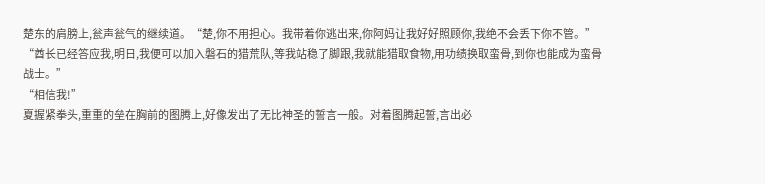楚东的肩膀上,瓮声瓮气的继续道。“楚,你不用担心。我带着你逃出来,你阿妈让我好好照顾你,我绝不会丢下你不管。”
“酋长已经答应我,明日,我便可以加入磐石的猎荒队,等我站稳了脚跟,我就能猎取食物,用功绩换取蛮骨,到你也能成为蛮骨战士。”
“相信我!”
夏握紧拳头,重重的垒在胸前的图腾上,好像发出了无比神圣的誓言一般。对着图腾起誓,言出必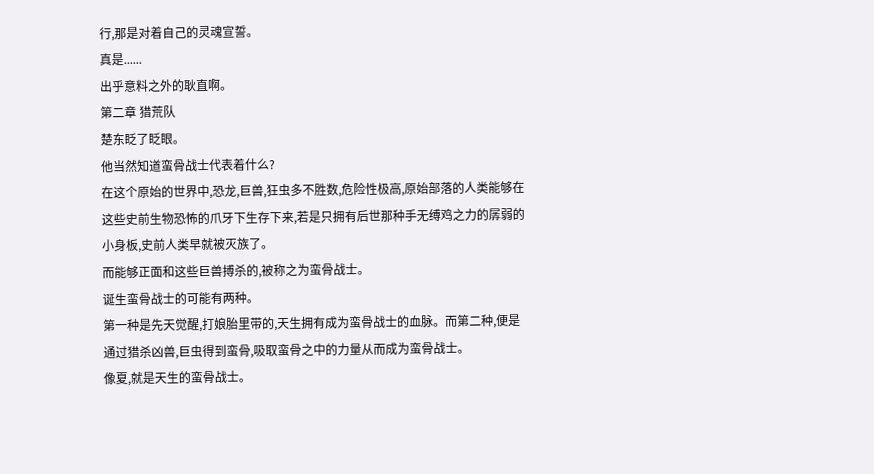行,那是对着自己的灵魂宣誓。
真是......
出乎意料之外的耿直啊。
第二章 猎荒队
楚东眨了眨眼。
他当然知道蛮骨战士代表着什么?
在这个原始的世界中,恐龙,巨兽,狂虫多不胜数,危险性极高,原始部落的人类能够在这些史前生物恐怖的爪牙下生存下来,若是只拥有后世那种手无缚鸡之力的孱弱的小身板,史前人类早就被灭族了。
而能够正面和这些巨兽搏杀的,被称之为蛮骨战士。
诞生蛮骨战士的可能有两种。
第一种是先天觉醒,打娘胎里带的,天生拥有成为蛮骨战士的血脉。而第二种,便是通过猎杀凶兽,巨虫得到蛮骨,吸取蛮骨之中的力量从而成为蛮骨战士。
像夏,就是天生的蛮骨战士。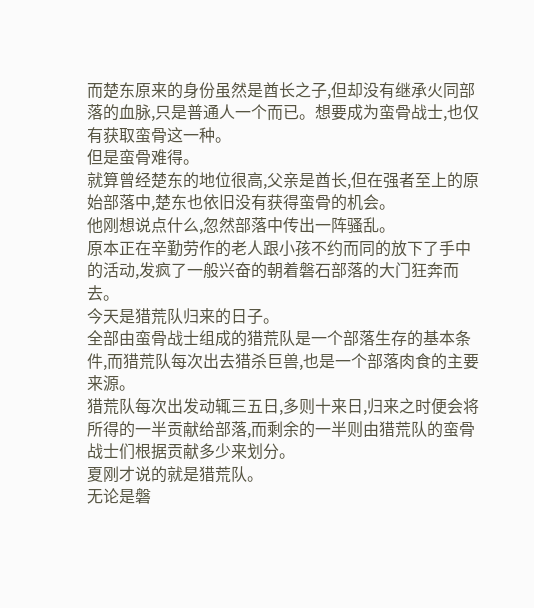而楚东原来的身份虽然是酋长之子,但却没有继承火同部落的血脉,只是普通人一个而已。想要成为蛮骨战士,也仅有获取蛮骨这一种。
但是蛮骨难得。
就算曾经楚东的地位很高,父亲是酋长,但在强者至上的原始部落中,楚东也依旧没有获得蛮骨的机会。
他刚想说点什么,忽然部落中传出一阵骚乱。
原本正在辛勤劳作的老人跟小孩不约而同的放下了手中的活动,发疯了一般兴奋的朝着磐石部落的大门狂奔而去。
今天是猎荒队归来的日子。
全部由蛮骨战士组成的猎荒队是一个部落生存的基本条件,而猎荒队每次出去猎杀巨兽,也是一个部落肉食的主要来源。
猎荒队每次出发动辄三五日,多则十来日,归来之时便会将所得的一半贡献给部落,而剩余的一半则由猎荒队的蛮骨战士们根据贡献多少来划分。
夏刚才说的就是猎荒队。
无论是磐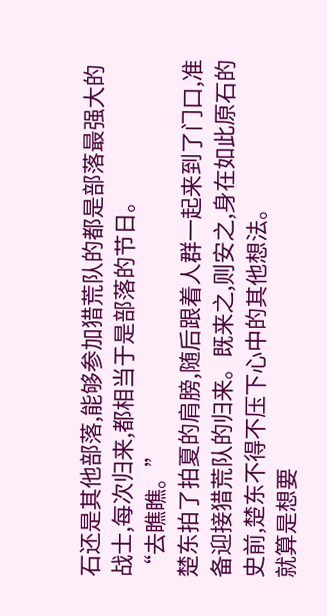石还是其他部落,能够参加猎荒队的都是部落最强大的战士,每次归来,都相当于是部落的节日。
“去瞧瞧。”
楚东拍了拍夏的肩膀,随后跟着人群一起来到了门口,准备迎接猎荒队的归来。既来之,则安之,身在如此原石的史前,楚东不得不压下心中的其他想法。
就算是想要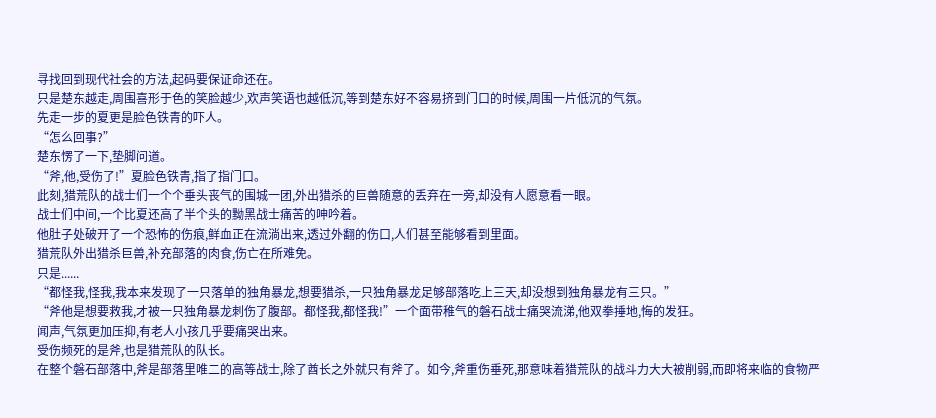寻找回到现代社会的方法,起码要保证命还在。
只是楚东越走,周围喜形于色的笑脸越少,欢声笑语也越低沉,等到楚东好不容易挤到门口的时候,周围一片低沉的气氛。
先走一步的夏更是脸色铁青的吓人。
“怎么回事?”
楚东愣了一下,垫脚问道。
“斧,他,受伤了!”夏脸色铁青,指了指门口。
此刻,猎荒队的战士们一个个垂头丧气的围城一团,外出猎杀的巨兽随意的丢弃在一旁,却没有人愿意看一眼。
战士们中间,一个比夏还高了半个头的黝黑战士痛苦的呻吟着。
他肚子处破开了一个恐怖的伤痕,鲜血正在流淌出来,透过外翻的伤口,人们甚至能够看到里面。
猎荒队外出猎杀巨兽,补充部落的肉食,伤亡在所难免。
只是......
“都怪我,怪我,我本来发现了一只落单的独角暴龙,想要猎杀,一只独角暴龙足够部落吃上三天,却没想到独角暴龙有三只。”
“斧他是想要救我,才被一只独角暴龙刺伤了腹部。都怪我,都怪我!”一个面带稚气的磐石战士痛哭流涕,他双拳捶地,悔的发狂。
闻声,气氛更加压抑,有老人小孩几乎要痛哭出来。
受伤频死的是斧,也是猎荒队的队长。
在整个磐石部落中,斧是部落里唯二的高等战士,除了酋长之外就只有斧了。如今,斧重伤垂死,那意味着猎荒队的战斗力大大被削弱,而即将来临的食物严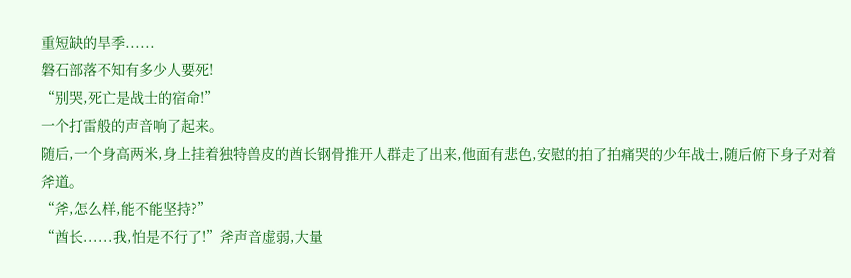重短缺的旱季......
磐石部落不知有多少人要死!
“别哭,死亡是战士的宿命!”
一个打雷般的声音响了起来。
随后,一个身高两米,身上挂着独特兽皮的酋长钢骨推开人群走了出来,他面有悲色,安慰的拍了拍痛哭的少年战士,随后俯下身子对着斧道。
“斧,怎么样,能不能坚持?”
“酋长......我,怕是不行了!”斧声音虚弱,大量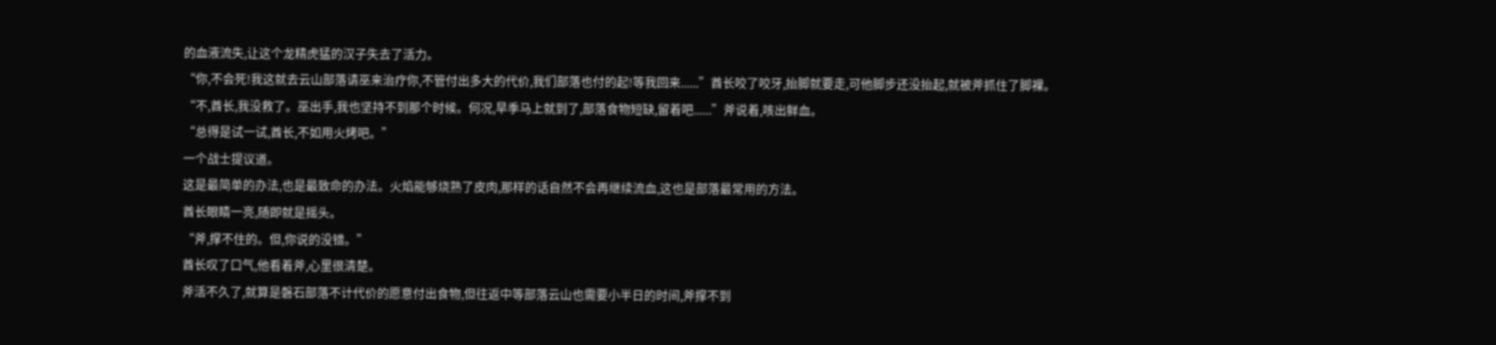的血液流失,让这个龙精虎猛的汉子失去了活力。
“你,不会死!我这就去云山部落请巫来治疗你,不管付出多大的代价,我们部落也付的起!等我回来......”酋长咬了咬牙,抬脚就要走,可他脚步还没抬起,就被斧抓住了脚裸。
“不,酋长,我没救了。巫出手,我也坚持不到那个时候。何况,旱季马上就到了,部落食物短缺,留着吧......”斧说着,咳出鲜血。
“总得是试一试,酋长,不如用火烤吧。”
一个战士提议道。
这是最简单的办法,也是最致命的办法。火焰能够烧熟了皮肉,那样的话自然不会再继续流血,这也是部落最常用的方法。
酋长眼睛一亮,随即就是摇头。
“斧,撑不住的。但,你说的没错。”
酋长叹了口气,他看着斧,心里很清楚。
斧活不久了,就算是磐石部落不计代价的愿意付出食物,但往返中等部落云山也需要小半日的时间,斧撑不到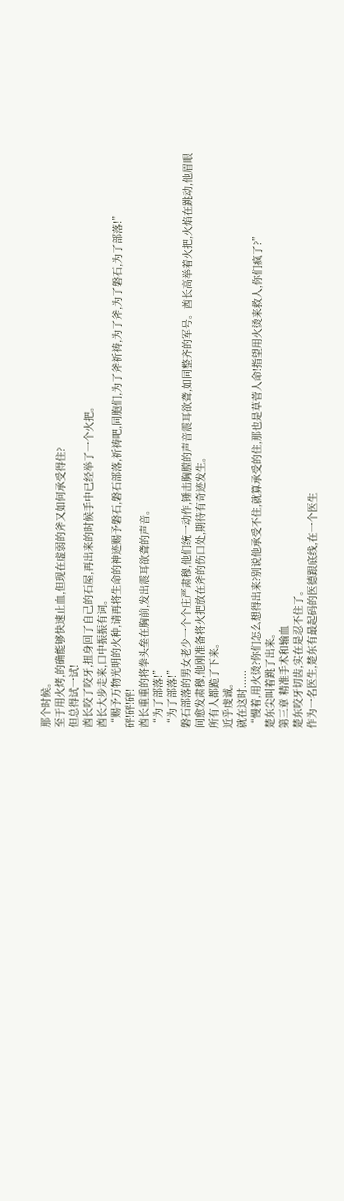那个时候。
至于用火烤,的确能够快速止血,但现在虚弱的斧又如何承受得住?
但总得试一试!
酋长咬了咬牙,扭身回了自己的石屋,再出来的时候手中已经举了一个火把。
酋长大步走来,口中振振有词。
“赐予万物光明的火种,请再将生命的神迹赐予磐石,磐石部落,祈祷吧,同胞们,为了斧祈祷,为了斧,为了磐石,为了部落!”
砰!砰!砰!
酋长重重的将拳头垒在胸前,发出震耳欲聋的声音。
“为了部落!”
“为了部落!”
磐石部落的男女老少一个个庄严肃穆,他们统一动作,锤击胸膛的声音震耳欲聋,如同整齐的军号。酋长高举着火把,火焰在跳动,他眉眼间愈发肃穆,他刚准备将火把放在斧的伤口处,期待有奇迹发生。
所有人都跪了下来。
近乎虔诚。
就在这时......
“慢着,用火烫?你们怎么想得出来?别说他承受不住,就算承受的住,那也是草菅人命!指望用火烫来救人,你们疯了?”
楚东尖叫着跳了出来。
第三章 精准手术和输血
楚东咬牙切齿,实在是忍不住了。
作为一名医生,楚东有最起码的医德跟底线,在一个医生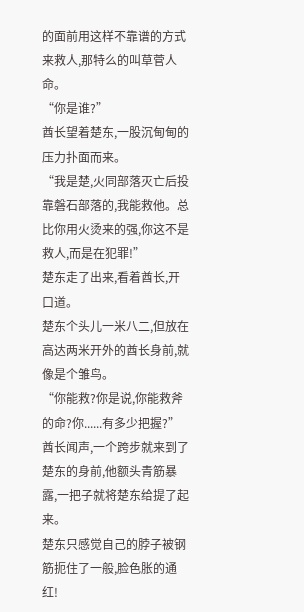的面前用这样不靠谱的方式来救人,那特么的叫草菅人命。
“你是谁?”
酋长望着楚东,一股沉甸甸的压力扑面而来。
“我是楚,火同部落灭亡后投靠磐石部落的,我能救他。总比你用火烫来的强,你这不是救人,而是在犯罪!”
楚东走了出来,看着酋长,开口道。
楚东个头儿一米八二,但放在高达两米开外的酋长身前,就像是个雏鸟。
“你能救?你是说,你能救斧的命?你......有多少把握?”酋长闻声,一个跨步就来到了楚东的身前,他额头青筋暴露,一把子就将楚东给提了起来。
楚东只感觉自己的脖子被钢筋扼住了一般,脸色胀的通红!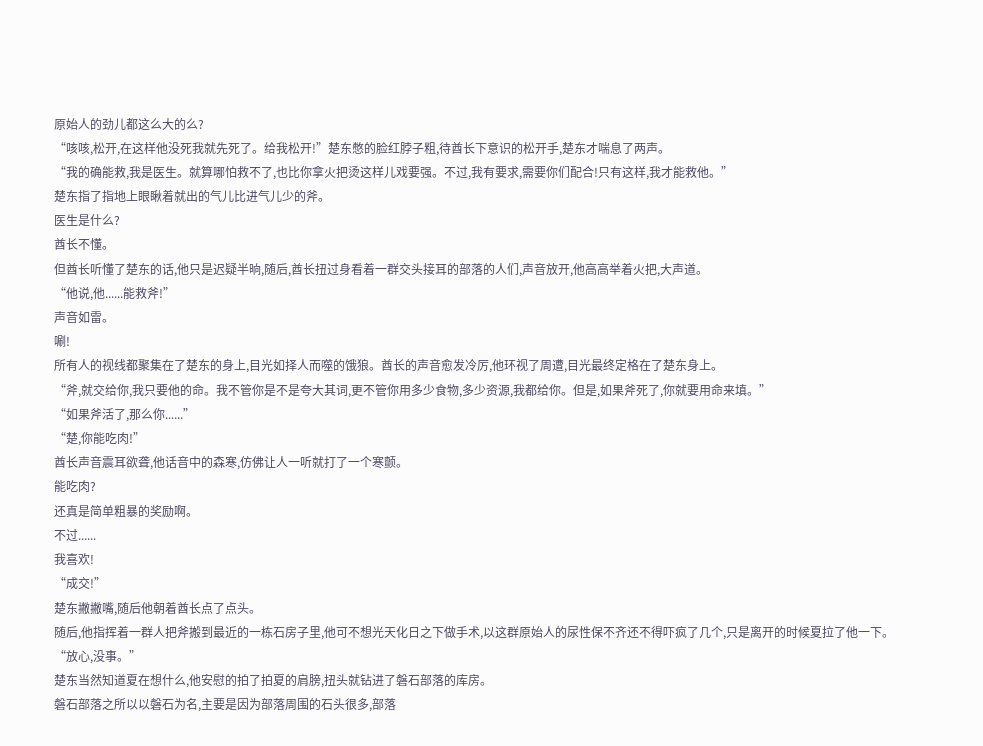原始人的劲儿都这么大的么?
“咳咳,松开,在这样他没死我就先死了。给我松开!”楚东憋的脸红脖子粗,待酋长下意识的松开手,楚东才喘息了两声。
“我的确能救,我是医生。就算哪怕救不了,也比你拿火把烫这样儿戏要强。不过,我有要求,需要你们配合!只有这样,我才能救他。”
楚东指了指地上眼瞅着就出的气儿比进气儿少的斧。
医生是什么?
酋长不懂。
但酋长听懂了楚东的话,他只是迟疑半晌,随后,酋长扭过身看着一群交头接耳的部落的人们,声音放开,他高高举着火把,大声道。
“他说,他......能救斧!”
声音如雷。
唰!
所有人的视线都聚集在了楚东的身上,目光如择人而噬的饿狼。酋长的声音愈发冷厉,他环视了周遭,目光最终定格在了楚东身上。
“斧,就交给你,我只要他的命。我不管你是不是夸大其词,更不管你用多少食物,多少资源,我都给你。但是,如果斧死了,你就要用命来填。”
“如果斧活了,那么你......”
“楚,你能吃肉!”
酋长声音震耳欲聋,他话音中的森寒,仿佛让人一听就打了一个寒颤。
能吃肉?
还真是简单粗暴的奖励啊。
不过......
我喜欢!
“成交!”
楚东撇撇嘴,随后他朝着酋长点了点头。
随后,他指挥着一群人把斧搬到最近的一栋石房子里,他可不想光天化日之下做手术,以这群原始人的尿性保不齐还不得吓疯了几个,只是离开的时候夏拉了他一下。
“放心,没事。”
楚东当然知道夏在想什么,他安慰的拍了拍夏的肩膀,扭头就钻进了磐石部落的库房。
磐石部落之所以以磐石为名,主要是因为部落周围的石头很多,部落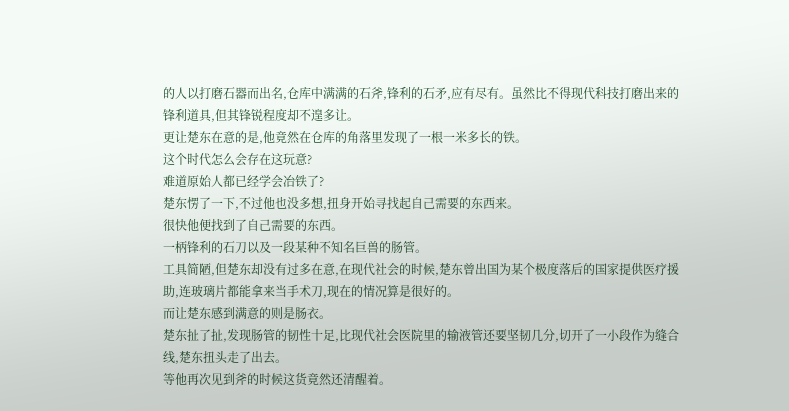的人以打磨石器而出名,仓库中满满的石斧,锋利的石矛,应有尽有。虽然比不得现代科技打磨出来的锋利道具,但其锋锐程度却不遑多让。
更让楚东在意的是,他竟然在仓库的角落里发现了一根一米多长的铁。
这个时代怎么会存在这玩意?
难道原始人都已经学会冶铁了?
楚东愣了一下,不过他也没多想,扭身开始寻找起自己需要的东西来。
很快他便找到了自己需要的东西。
一柄锋利的石刀以及一段某种不知名巨兽的肠管。
工具简陋,但楚东却没有过多在意,在现代社会的时候,楚东曾出国为某个极度落后的国家提供医疗援助,连玻璃片都能拿来当手术刀,现在的情况算是很好的。
而让楚东感到满意的则是肠衣。
楚东扯了扯,发现肠管的韧性十足,比现代社会医院里的输液管还要坚韧几分,切开了一小段作为缝合线,楚东扭头走了出去。
等他再次见到斧的时候这货竟然还清醒着。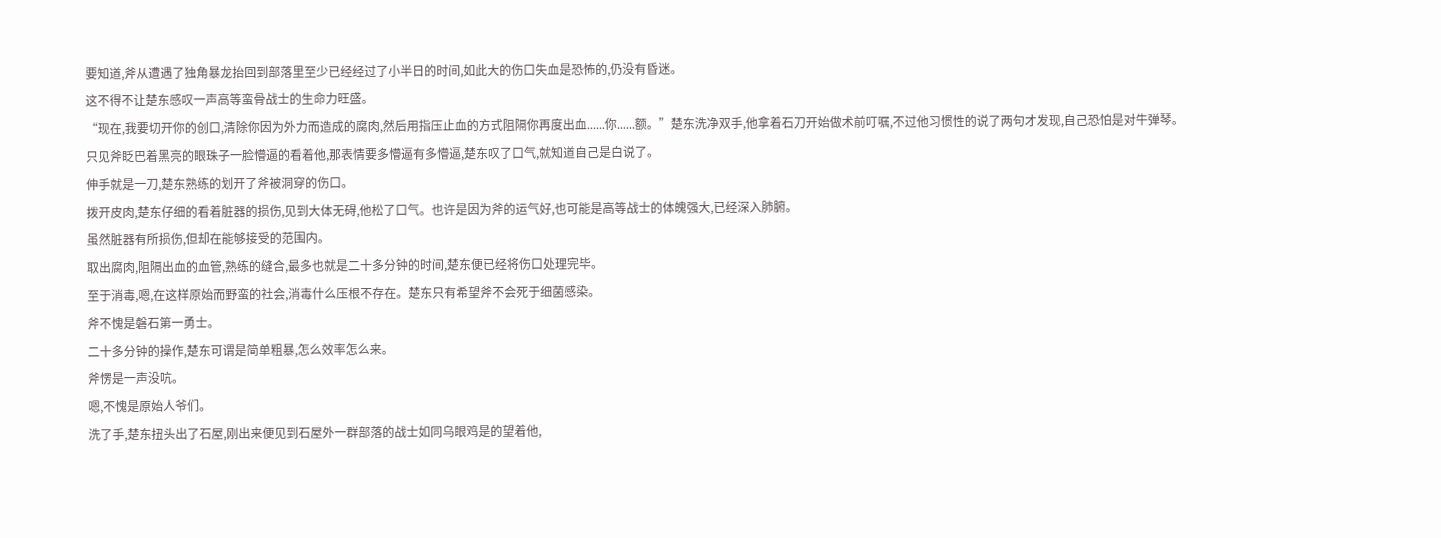要知道,斧从遭遇了独角暴龙抬回到部落里至少已经经过了小半日的时间,如此大的伤口失血是恐怖的,仍没有昏迷。
这不得不让楚东感叹一声高等蛮骨战士的生命力旺盛。
“现在,我要切开你的创口,清除你因为外力而造成的腐肉,然后用指压止血的方式阻隔你再度出血......你......额。”楚东洗净双手,他拿着石刀开始做术前叮嘱,不过他习惯性的说了两句才发现,自己恐怕是对牛弹琴。
只见斧眨巴着黑亮的眼珠子一脸懵逼的看着他,那表情要多懵逼有多懵逼,楚东叹了口气,就知道自己是白说了。
伸手就是一刀,楚东熟练的划开了斧被洞穿的伤口。
拨开皮肉,楚东仔细的看着脏器的损伤,见到大体无碍,他松了口气。也许是因为斧的运气好,也可能是高等战士的体魄强大,已经深入肺腑。
虽然脏器有所损伤,但却在能够接受的范围内。
取出腐肉,阻隔出血的血管,熟练的缝合,最多也就是二十多分钟的时间,楚东便已经将伤口处理完毕。
至于消毒,嗯,在这样原始而野蛮的社会,消毒什么压根不存在。楚东只有希望斧不会死于细菌感染。
斧不愧是磐石第一勇士。
二十多分钟的操作,楚东可谓是简单粗暴,怎么效率怎么来。
斧愣是一声没吭。
嗯,不愧是原始人爷们。
洗了手,楚东扭头出了石屋,刚出来便见到石屋外一群部落的战士如同乌眼鸡是的望着他,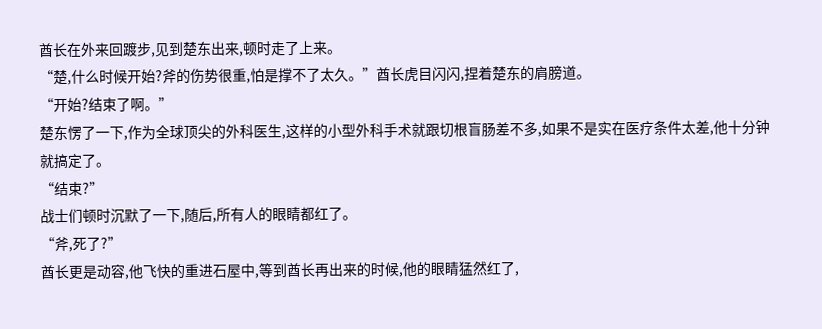酋长在外来回踱步,见到楚东出来,顿时走了上来。
“楚,什么时候开始?斧的伤势很重,怕是撑不了太久。”酋长虎目闪闪,捏着楚东的肩膀道。
“开始?结束了啊。”
楚东愣了一下,作为全球顶尖的外科医生,这样的小型外科手术就跟切根盲肠差不多,如果不是实在医疗条件太差,他十分钟就搞定了。
“结束?”
战士们顿时沉默了一下,随后,所有人的眼睛都红了。
“斧,死了?”
酋长更是动容,他飞快的重进石屋中,等到酋长再出来的时候,他的眼睛猛然红了,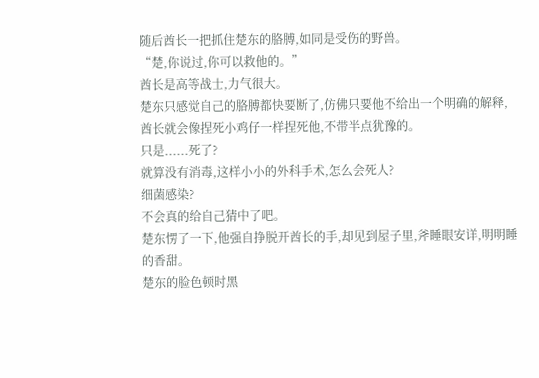随后酋长一把抓住楚东的胳膊,如同是受伤的野兽。
“楚,你说过,你可以救他的。”
酋长是高等战士,力气很大。
楚东只感觉自己的胳膊都快要断了,仿佛只要他不给出一个明确的解释,酋长就会像捏死小鸡仔一样捏死他,不带半点犹豫的。
只是......死了?
就算没有消毒,这样小小的外科手术,怎么会死人?
细菌感染?
不会真的给自己猜中了吧。
楚东愣了一下,他强自挣脱开酋长的手,却见到屋子里,斧睡眼安详,明明睡的香甜。
楚东的脸色顿时黑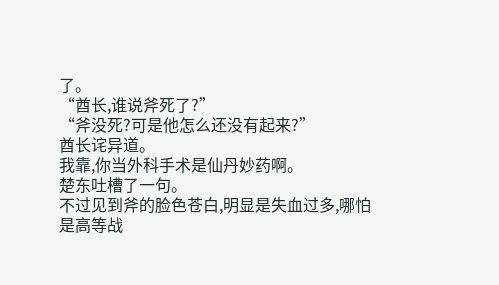了。
“酋长,谁说斧死了?”
“斧没死?可是他怎么还没有起来?”
酋长诧异道。
我靠,你当外科手术是仙丹妙药啊。
楚东吐槽了一句。
不过见到斧的脸色苍白,明显是失血过多,哪怕是高等战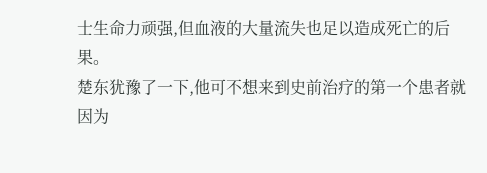士生命力顽强,但血液的大量流失也足以造成死亡的后果。
楚东犹豫了一下,他可不想来到史前治疗的第一个患者就因为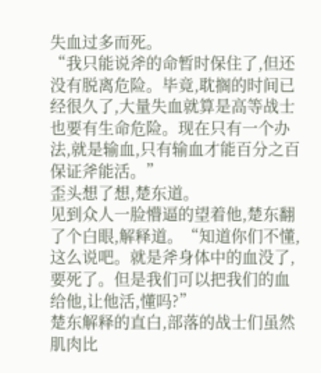失血过多而死。
“我只能说斧的命暂时保住了,但还没有脱离危险。毕竟,耽搁的时间已经很久了,大量失血就算是高等战士也要有生命危险。现在只有一个办法,就是输血,只有输血才能百分之百保证斧能活。”
歪头想了想,楚东道。
见到众人一脸懵逼的望着他,楚东翻了个白眼,解释道。“知道你们不懂,这么说吧。就是斧身体中的血没了,要死了。但是我们可以把我们的血给他,让他活,懂吗?”
楚东解释的直白,部落的战士们虽然肌肉比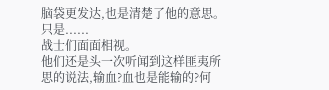脑袋更发达,也是清楚了他的意思。
只是......
战士们面面相视。
他们还是头一次听闻到这样匪夷所思的说法,输血?血也是能输的?何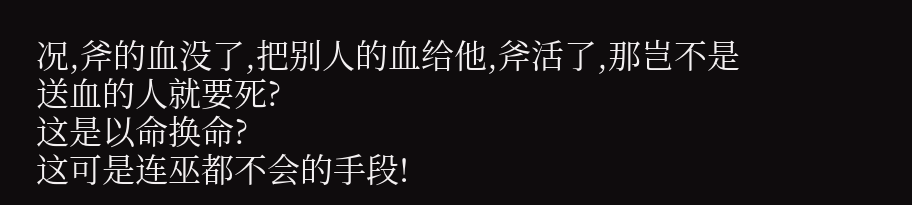况,斧的血没了,把别人的血给他,斧活了,那岂不是送血的人就要死?
这是以命换命?
这可是连巫都不会的手段!